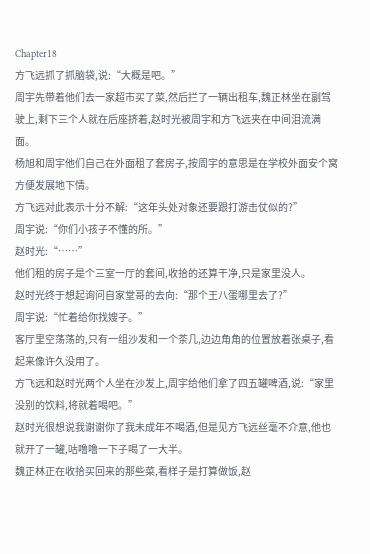Chapter18
方飞远抓了抓脑袋,说:“大概是吧。”
周宇先带着他们去一家超市买了菜,然后拦了一辆出租车,魏正林坐在副驾驶上,剩下三个人就在后座挤着,赵时光被周宇和方飞远夹在中间泪流满面。
杨旭和周宇他们自己在外面租了套房子,按周宇的意思是在学校外面安个窝方便发展地下情。
方飞远对此表示十分不解:“这年头处对象还要跟打游击仗似的?”
周宇说:“你们小孩子不懂的所。”
赵时光:“……”
他们租的房子是个三室一厅的套间,收拾的还算干净,只是家里没人。
赵时光终于想起询问自家堂哥的去向:“那个王八蛋哪里去了?”
周宇说:“忙着给你找嫂子。”
客厅里空荡荡的,只有一组沙发和一个茶几,边边角角的位置放着张桌子,看起来像许久没用了。
方飞远和赵时光两个人坐在沙发上,周宇给他们拿了四五罐啤酒,说:“家里没别的饮料,将就着喝吧。”
赵时光很想说我谢谢你了我未成年不喝酒,但是见方飞远丝毫不介意,他也就开了一罐,咕噜噜一下子喝了一大半。
魏正林正在收拾买回来的那些菜,看样子是打算做饭,赵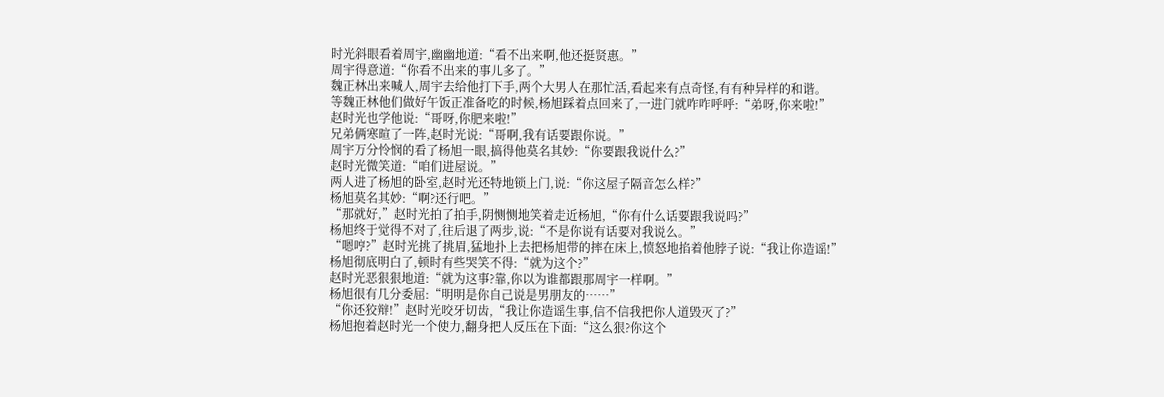时光斜眼看着周宇,幽幽地道:“看不出来啊,他还挺贤惠。”
周宇得意道:“你看不出来的事儿多了。”
魏正林出来喊人,周宇去给他打下手,两个大男人在那忙活,看起来有点奇怪,有有种异样的和谐。
等魏正林他们做好午饭正准备吃的时候,杨旭踩着点回来了,一进门就咋咋呼呼:“弟呀,你来啦!”
赵时光也学他说:“哥呀,你肥来啦!”
兄弟俩寒暄了一阵,赵时光说:“哥啊,我有话要跟你说。”
周宇万分怜悯的看了杨旭一眼,搞得他莫名其妙:“你要跟我说什么?”
赵时光微笑道:“咱们进屋说。”
两人进了杨旭的卧室,赵时光还特地锁上门,说:“你这屋子隔音怎么样?”
杨旭莫名其妙:“啊?还行吧。”
“那就好,”赵时光拍了拍手,阴恻恻地笑着走近杨旭,“你有什么话要跟我说吗?”
杨旭终于觉得不对了,往后退了两步,说:“不是你说有话要对我说么。”
“嗯哼?”赵时光挑了挑眉,猛地扑上去把杨旭带的摔在床上,愤怒地掐着他脖子说:“我让你造谣!”
杨旭彻底明白了,顿时有些哭笑不得:“就为这个?”
赵时光恶狠狠地道:“就为这事?靠,你以为谁都跟那周宇一样啊。”
杨旭很有几分委屈:“明明是你自己说是男朋友的……”
“你还狡辩!”赵时光咬牙切齿,“我让你造谣生事,信不信我把你人道毁灭了?”
杨旭抱着赵时光一个使力,翻身把人反压在下面:“这么狠?你这个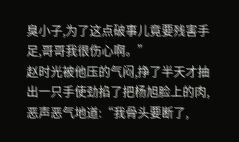臭小子,为了这点破事儿竟要残害手足,哥哥我很伤心啊。”
赵时光被他压的气闷,挣了半天才抽出一只手使劲掐了把杨旭脸上的肉,恶声恶气地道:“我骨头要断了,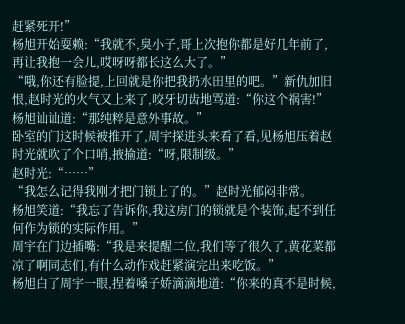赶紧死开!”
杨旭开始耍赖:“我就不,臭小子,哥上次抱你都是好几年前了,再让我抱一会儿,哎呀呀都长这么大了。”
“哦,你还有脸提,上回就是你把我扔水田里的吧。”新仇加旧恨,赵时光的火气又上来了,咬牙切齿地骂道:“你这个祸害!”
杨旭讪讪道:“那纯粹是意外事故。”
卧室的门这时候被推开了,周宇探进头来看了看,见杨旭压着赵时光就吹了个口哨,掖揄道:“呀,限制级。”
赵时光:“……”
“我怎么记得我刚才把门锁上了的。”赵时光郁闷非常。
杨旭笑道:“我忘了告诉你,我这房门的锁就是个装饰,起不到任何作为锁的实际作用。”
周宇在门边插嘴:“我是来提醒二位,我们等了很久了,黄花菜都凉了啊同志们,有什么动作戏赶紧演完出来吃饭。”
杨旭白了周宇一眼,捏着嗓子娇滴滴地道:“你来的真不是时候,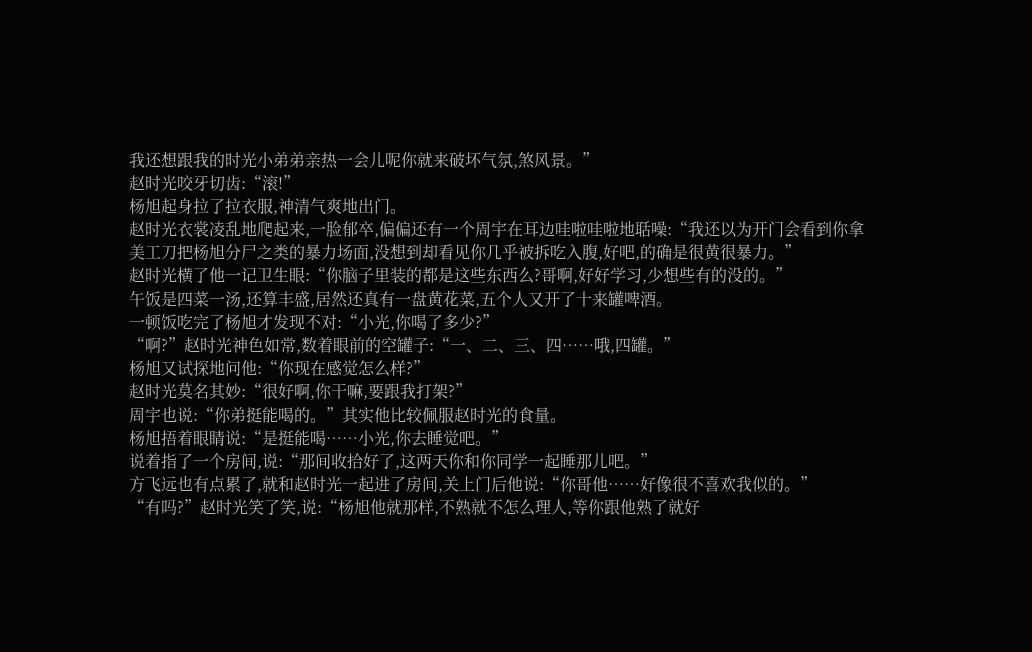我还想跟我的时光小弟弟亲热一会儿呢你就来破坏气氛,煞风景。”
赵时光咬牙切齿:“滚!”
杨旭起身拉了拉衣服,神清气爽地出门。
赵时光衣裳凌乱地爬起来,一脸郁卒,偏偏还有一个周宇在耳边哇啦哇啦地聒噪:“我还以为开门会看到你拿美工刀把杨旭分尸之类的暴力场面,没想到却看见你几乎被拆吃入腹,好吧,的确是很黄很暴力。”
赵时光横了他一记卫生眼:“你脑子里装的都是这些东西么?哥啊,好好学习,少想些有的没的。”
午饭是四菜一汤,还算丰盛,居然还真有一盘黄花菜,五个人又开了十来罐啤酒。
一顿饭吃完了杨旭才发现不对:“小光,你喝了多少?”
“啊?”赵时光神色如常,数着眼前的空罐子:“一、二、三、四……哦,四罐。”
杨旭又试探地问他:“你现在感觉怎么样?”
赵时光莫名其妙:“很好啊,你干嘛,要跟我打架?”
周宇也说:“你弟挺能喝的。”其实他比较佩服赵时光的食量。
杨旭捂着眼睛说:“是挺能喝……小光,你去睡觉吧。”
说着指了一个房间,说:“那间收拾好了,这两天你和你同学一起睡那儿吧。”
方飞远也有点累了,就和赵时光一起进了房间,关上门后他说:“你哥他……好像很不喜欢我似的。”
“有吗?”赵时光笑了笑,说:“杨旭他就那样,不熟就不怎么理人,等你跟他熟了就好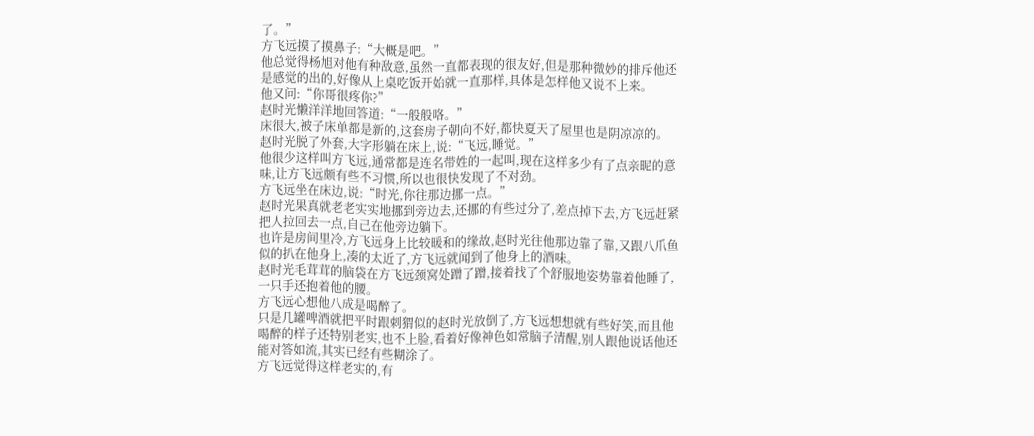了。”
方飞远摸了摸鼻子:“大概是吧。”
他总觉得杨旭对他有种敌意,虽然一直都表现的很友好,但是那种微妙的排斥他还是感觉的出的,好像从上桌吃饭开始就一直那样,具体是怎样他又说不上来。
他又问:“你哥很疼你?”
赵时光懒洋洋地回答道:“一般般咯。”
床很大,被子床单都是新的,这套房子朝向不好,都快夏天了屋里也是阴凉凉的。
赵时光脱了外套,大字形躺在床上,说:“飞远,睡觉。”
他很少这样叫方飞远,通常都是连名带姓的一起叫,现在这样多少有了点亲昵的意味,让方飞远颇有些不习惯,所以也很快发现了不对劲。
方飞远坐在床边,说:“时光,你往那边挪一点。”
赵时光果真就老老实实地挪到旁边去,还挪的有些过分了,差点掉下去,方飞远赶紧把人拉回去一点,自己在他旁边躺下。
也许是房间里冷,方飞远身上比较暖和的缘故,赵时光往他那边靠了靠,又跟八爪鱼似的扒在他身上,凑的太近了,方飞远就闻到了他身上的酒味。
赵时光毛茸茸的脑袋在方飞远颈窝处蹭了蹭,接着找了个舒服地姿势靠着他睡了,一只手还抱着他的腰。
方飞远心想他八成是喝醉了。
只是几罐啤酒就把平时跟刺猬似的赵时光放倒了,方飞远想想就有些好笑,而且他喝醉的样子还特别老实,也不上脸,看着好像神色如常脑子清醒,别人跟他说话他还能对答如流,其实已经有些糊涂了。
方飞远觉得这样老实的,有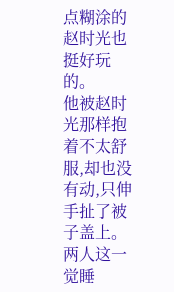点糊涂的赵时光也挺好玩的。
他被赵时光那样抱着不太舒服,却也没有动,只伸手扯了被子盖上。
两人这一觉睡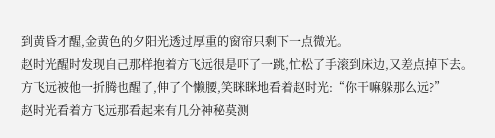到黄昏才醒,金黄色的夕阳光透过厚重的窗帘只剩下一点微光。
赵时光醒时发现自己那样抱着方飞远很是吓了一跳,忙松了手滚到床边,又差点掉下去。
方飞远被他一折腾也醒了,伸了个懒腰,笑眯眯地看着赵时光:“你干嘛躲那么远?”
赵时光看着方飞远那看起来有几分神秘莫测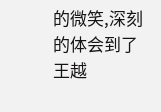的微笑,深刻的体会到了王越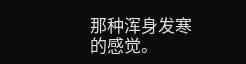那种浑身发寒的感觉。